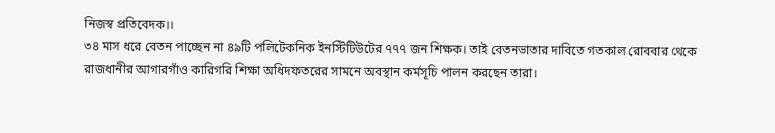নিজস্ব প্রতিবেদক।।
৩৪ মাস ধরে বেতন পাচ্ছেন না ৪৯টি পলিটেকনিক ইনস্টিটিউটের ৭৭৭ জন শিক্ষক। তাই বেতনভাতার দাবিতে গতকাল রোববার থেকে রাজধানীর আগারগাঁও কারিগরি শিক্ষা অধিদফতরের সামনে অবস্থান কর্মসূচি পালন করছেন তারা।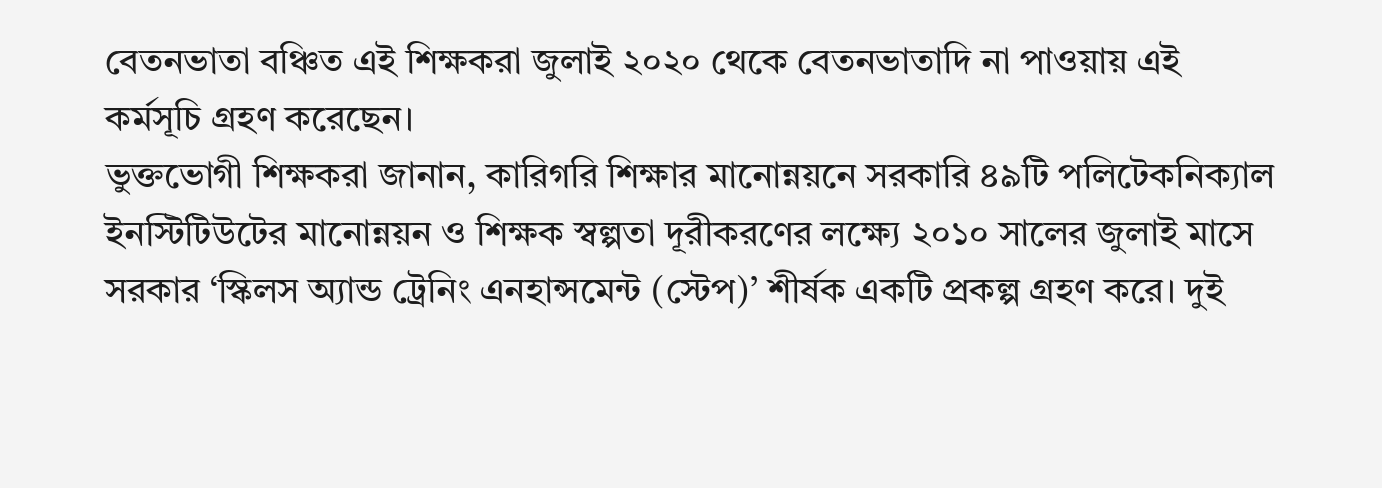বেতনভাতা বঞ্চিত এই শিক্ষকরা জুলাই ২০২০ থেকে বেতনভাতাদি না পাওয়ায় এই কর্মসূচি গ্রহণ করেছেন।
ভুক্তভোগী শিক্ষকরা জানান, কারিগরি শিক্ষার মানোন্নয়নে সরকারি ৪৯টি পলিটেকনিক্যাল ইনস্টিটিউটের মানোন্নয়ন ও শিক্ষক স্বল্পতা দূরীকরণের লক্ষ্যে ২০১০ সালের জুলাই মাসে সরকার ‘স্কিলস অ্যান্ড ট্রেনিং এনহান্সমেন্ট (স্টেপ)’ শীর্ষক একটি প্রকল্প গ্রহণ করে। দুই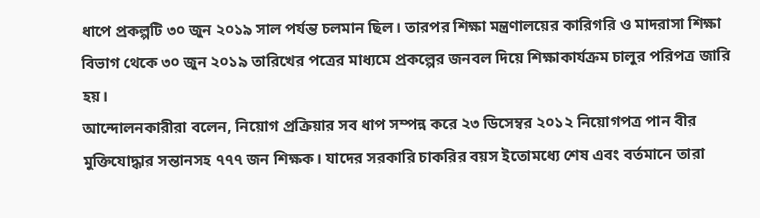ধাপে প্রকল্পটি ৩০ জুন ২০১৯ সাল পর্যন্ত চলমান ছিল। তারপর শিক্ষা মন্ত্রণালয়ের কারিগরি ও মাদরাসা শিক্ষা বিভাগ থেকে ৩০ জুন ২০১৯ তারিখের পত্রের মাধ্যমে প্রকল্পের জনবল দিয়ে শিক্ষাকার্যক্রম চালুর পরিপত্র জারি হয়।
আন্দোলনকারীরা বলেন, নিয়োগ প্রক্রিয়ার সব ধাপ সম্পন্ন করে ২৩ ডিসেম্বর ২০১২ নিয়োগপত্র পান বীর মুক্তিযোদ্ধার সন্তানসহ ৭৭৭ জন শিক্ষক। যাদের সরকারি চাকরির বয়স ইতোমধ্যে শেষ এবং বর্তমানে তারা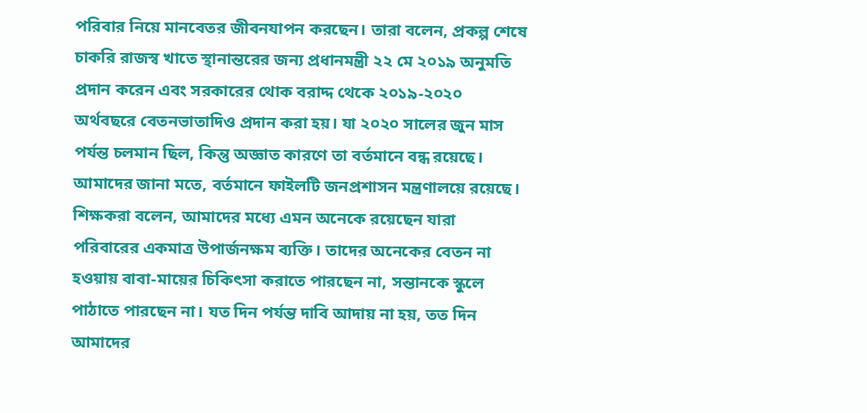পরিবার নিয়ে মানবেতর জীবনযাপন করছেন। তারা বলেন, প্রকল্প শেষে চাকরি রাজস্ব খাতে স্থানান্তরের জন্য প্রধানমন্ত্রী ২২ মে ২০১৯ অনুমতি প্রদান করেন এবং সরকারের থোক বরাদ্দ থেকে ২০১৯-২০২০ অর্থবছরে বেতনভাতাদিও প্রদান করা হয়। যা ২০২০ সালের জুন মাস পর্যন্ত চলমান ছিল, কিন্তু অজ্ঞাত কারণে তা বর্তমানে বন্ধ রয়েছে। আমাদের জানা মতে, বর্তমানে ফাইলটি জনপ্রশাসন মন্ত্রণালয়ে রয়েছে।
শিক্ষকরা বলেন, আমাদের মধ্যে এমন অনেকে রয়েছেন যারা পরিবারের একমাত্র উপার্জনক্ষম ব্যক্তি। তাদের অনেকের বেতন না হওয়ায় বাবা-মায়ের চিকিৎসা করাতে পারছেন না, সন্তানকে স্কুলে পাঠাতে পারছেন না। যত দিন পর্যন্ত দাবি আদায় না হয়, তত দিন আমাদের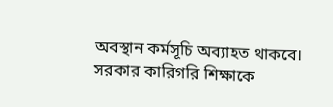অবস্থান কর্মসূচি অব্যাহত থাকবে।
সরকার কারিগরি শিক্ষাকে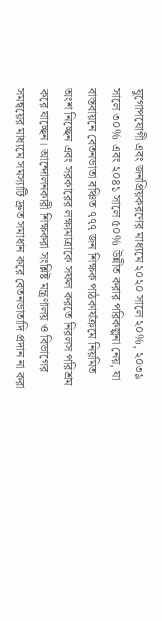যুগোপযোগী এবং জনপ্রিয়করণের মাধ্যমে ২০২০ সালে ২০%, ২০৩৯ সালে ৩০% এবং ২০৪১ সালে ৫০% উন্নীত করার পরিকল্পনা নেয়, যা বাস্তবায়নে বেতনভাতা বঞ্চিত ৭৭৭ জন শিক্ষক পাঠকার্যক্রমে নিয়মিত অংশ নিচ্ছেন এবং সরকারের লক্ষ্যমাত্রাকে সফল করতে নিরলস পরিশ্রম করে যাচ্ছেন। আন্দোলনকারী শিক্ষকরা সংশ্লিষ্ট মন্ত্রণালয় ও বিভাগের সমন্বয়ের মাধ্যমে সমস্যাটি দ্রুত সমাধান করে বেতনভাতাদি প্রদান না করা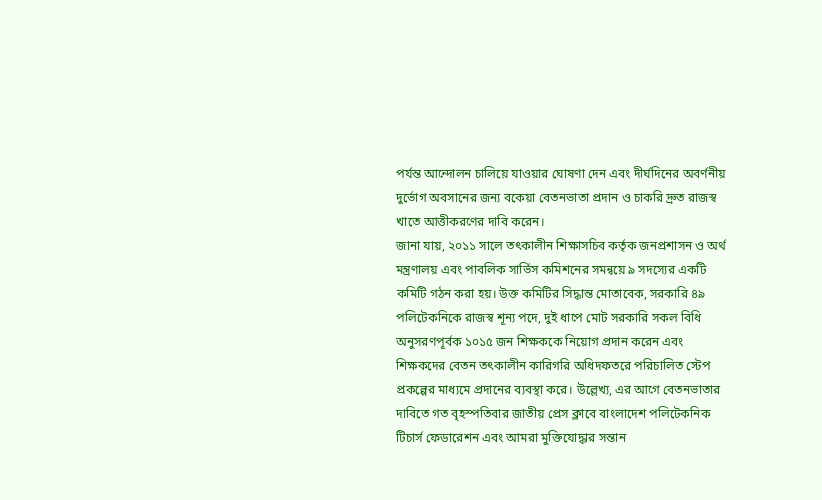পর্যন্ত আন্দোলন চালিয়ে যাওয়ার ঘোষণা দেন এবং দীর্ঘদিনের অবর্ণনীয় দুর্ভোগ অবসানের জন্য বকেয়া বেতনভাতা প্রদান ও চাকরি দ্রুত রাজস্ব খাতে আত্তীকরণের দাবি করেন।
জানা যায়, ২০১১ সালে তৎকালীন শিক্ষাসচিব কর্তৃক জনপ্রশাসন ও অর্থ মন্ত্রণালয় এবং পাবলিক সার্ভিস কমিশনের সমন্বয়ে ৯ সদস্যের একটি কমিটি গঠন করা হয়। উক্ত কমিটির সিদ্ধান্ত মোতাবেক, সরকারি ৪৯ পলিটেকনিকে রাজস্ব শূন্য পদে, দুই ধাপে মোট সরকারি সকল বিধি অনুসরণপূর্বক ১০১৫ জন শিক্ষককে নিয়োগ প্রদান করেন এবং শিক্ষকদের বেতন তৎকালীন কারিগরি অধিদফতরে পরিচালিত স্টেপ প্রকল্পের মাধ্যমে প্রদানের ব্যবস্থা করে। উল্লেখ্য, এর আগে বেতনভাতার দাবিতে গত বৃহস্পতিবার জাতীয় প্রেস ক্লাবে বাংলাদেশ পলিটেকনিক টিচার্স ফেডারেশন এবং আমরা মুক্তিযোদ্ধার সন্তান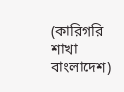(কারিগরি শাখা বাংলাদেশ)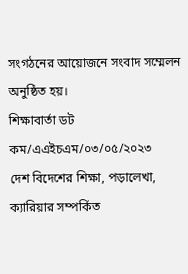সংগঠনের আয়োজনে সংবাদ সম্মেলন অনুষ্ঠিত হয়।
শিক্ষাবার্তা ডট কম/এএইচএম/০৩/০৫/২০২৩
দেশ বিদেশের শিক্ষা, পড়ালেখা, ক্যারিয়ার সম্পর্কিত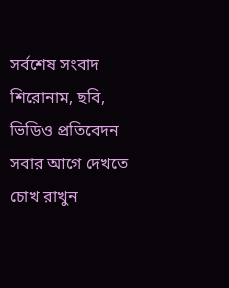সর্বশেষ সংবাদ শিরোনাম, ছবি, ভিডিও প্রতিবেদন সবার আগে দেখতে চোখ রাখুন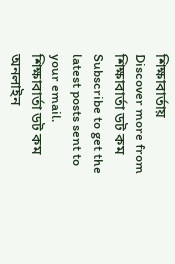শিক্ষাবার্তায়
Discover more from শিক্ষাবার্তা ডট কম
Subscribe to get the latest posts sent to your email.
শিক্ষাবার্তা ডট কম অনলাইন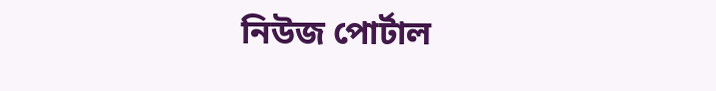নিউজ পোর্টাল